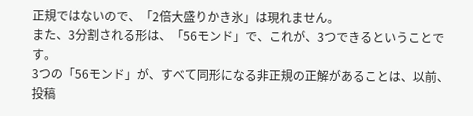正規ではないので、「2倍大盛りかき氷」は現れません。
また、3分割される形は、「56モンド」で、これが、3つできるということです。
3つの「56モンド」が、すべて同形になる非正規の正解があることは、以前、投稿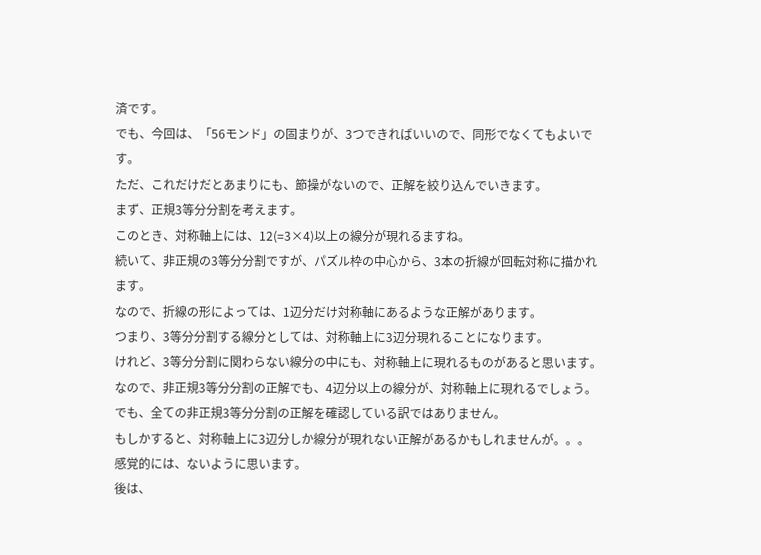済です。
でも、今回は、「56モンド」の固まりが、3つできればいいので、同形でなくてもよいです。
ただ、これだけだとあまりにも、節操がないので、正解を絞り込んでいきます。
まず、正規3等分分割を考えます。
このとき、対称軸上には、12(=3×4)以上の線分が現れるますね。
続いて、非正規の3等分分割ですが、パズル枠の中心から、3本の折線が回転対称に描かれます。
なので、折線の形によっては、1辺分だけ対称軸にあるような正解があります。
つまり、3等分分割する線分としては、対称軸上に3辺分現れることになります。
けれど、3等分分割に関わらない線分の中にも、対称軸上に現れるものがあると思います。
なので、非正規3等分分割の正解でも、4辺分以上の線分が、対称軸上に現れるでしょう。
でも、全ての非正規3等分分割の正解を確認している訳ではありません。
もしかすると、対称軸上に3辺分しか線分が現れない正解があるかもしれませんが。。。
感覚的には、ないように思います。
後は、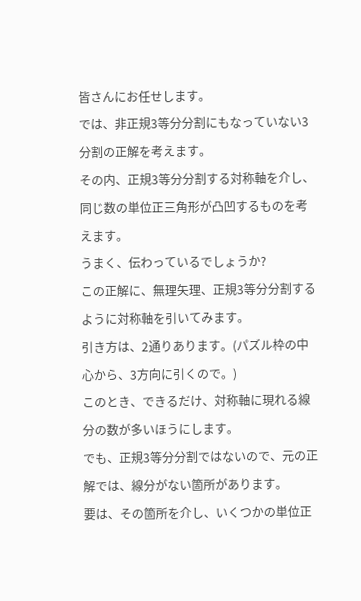皆さんにお任せします。
では、非正規3等分分割にもなっていない3分割の正解を考えます。
その内、正規3等分分割する対称軸を介し、同じ数の単位正三角形が凸凹するものを考えます。
うまく、伝わっているでしょうか?
この正解に、無理矢理、正規3等分分割するように対称軸を引いてみます。
引き方は、2通りあります。(パズル枠の中心から、3方向に引くので。)
このとき、できるだけ、対称軸に現れる線分の数が多いほうにします。
でも、正規3等分分割ではないので、元の正解では、線分がない箇所があります。
要は、その箇所を介し、いくつかの単位正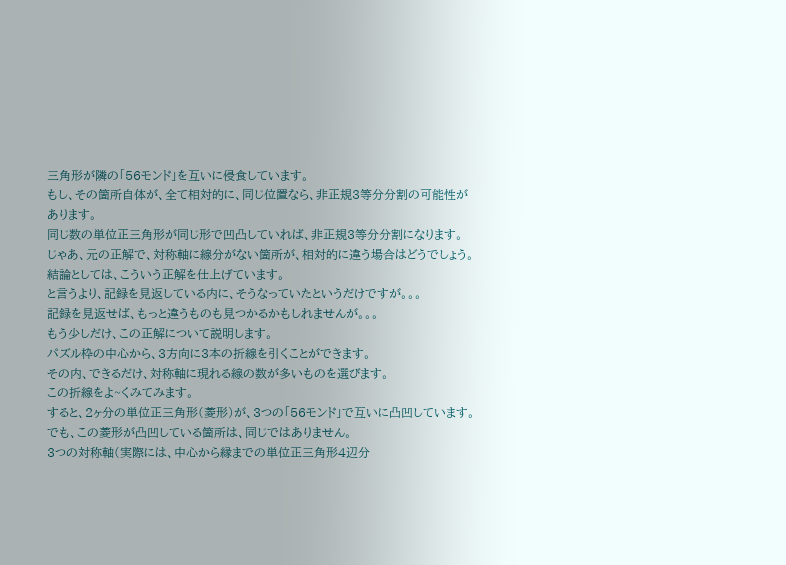三角形が隣の「56モンド」を互いに侵食しています。
もし、その箇所自体が、全て相対的に、同じ位置なら、非正規3等分分割の可能性があります。
同じ数の単位正三角形が同じ形で凹凸していれば、非正規3等分分割になります。
じゃあ、元の正解で、対称軸に線分がない箇所が、相対的に違う場合はどうでしょう。
結論としては、こういう正解を仕上げています。
と言うより、記録を見返している内に、そうなっていたというだけですが。。。
記録を見返せば、もっと違うものも見つかるかもしれませんが。。。
もう少しだけ、この正解について説明します。
パズル枠の中心から、3方向に3本の折線を引くことができます。
その内、できるだけ、対称軸に現れる線の数が多いものを選びます。
この折線をよ~くみてみます。
すると、2ヶ分の単位正三角形(菱形)が、3つの「56モンド」で互いに凸凹しています。
でも、この菱形が凸凹している箇所は、同じではありません。
3つの対称軸(実際には、中心から縁までの単位正三角形4辺分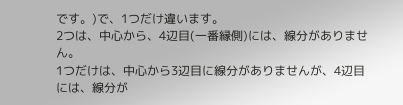です。)で、1つだけ違います。
2つは、中心から、4辺目(一番縁側)には、線分がありません。
1つだけは、中心から3辺目に線分がありませんが、4辺目には、線分が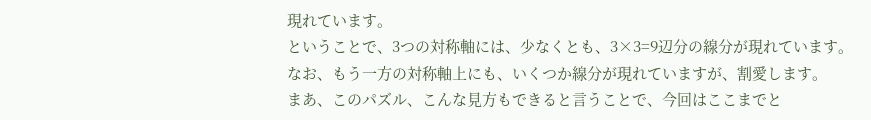現れています。
ということで、3つの対称軸には、少なくとも、3×3=9辺分の線分が現れています。
なお、もう一方の対称軸上にも、いくつか線分が現れていますが、割愛します。
まあ、このパズル、こんな見方もできると言うことで、今回はここまでと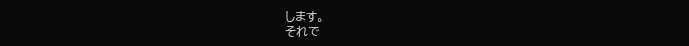します。
それで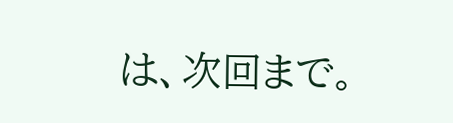は、次回まで。